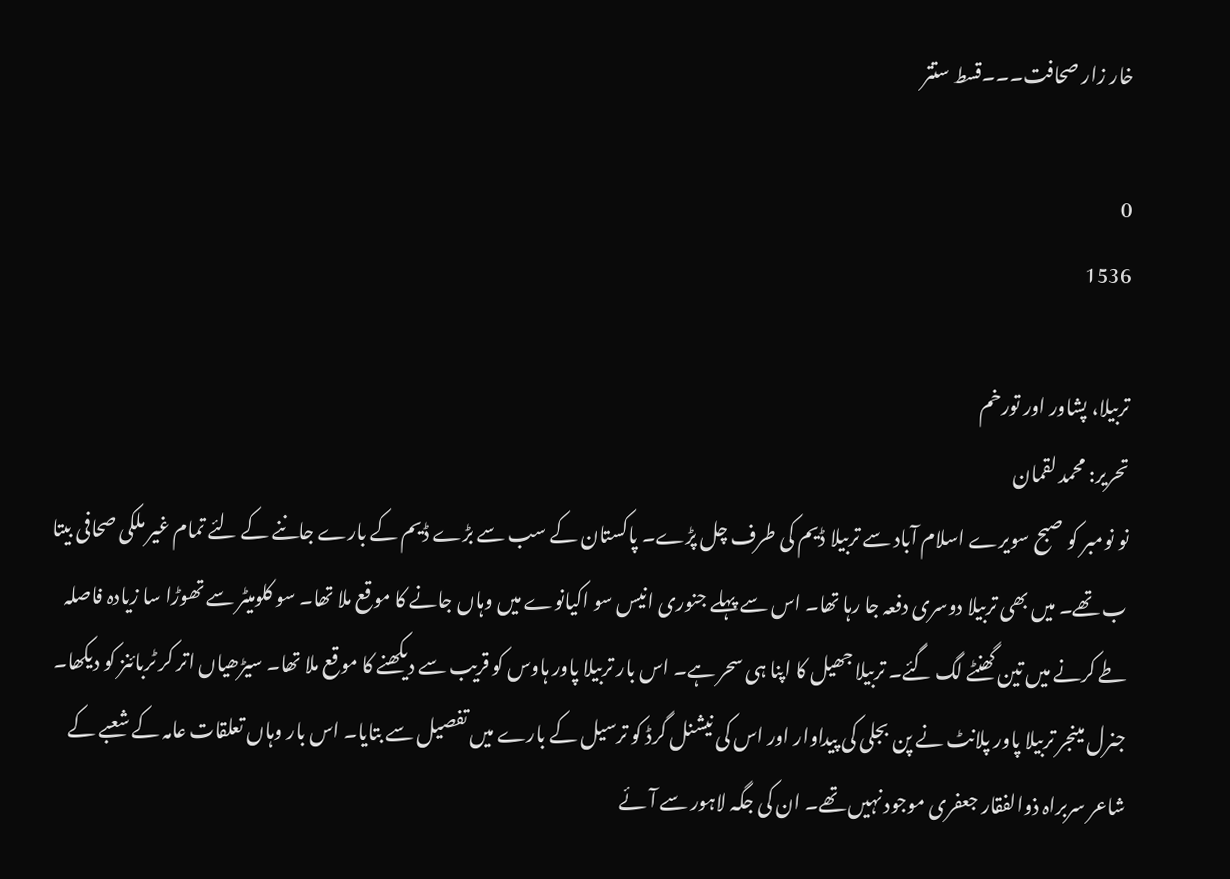خار زار صحافت۔۔۔قسط ستتر

0
1536

تربیلا، پشاور اور تورخم
تحریر: محمد لقمان
نو نومبر کو صبح سویرے اسلام آباد سے تربیلا ڈیم کی طرف چل پڑے۔ پاکستان کے سب سے بڑے ڈیم کے بارے جاننے کے لئے تمام غیر ملکی صحافی بیتا ب تھے۔ میں بھی تربیلا دوسری دفعہ جا رہا تھا۔ اس سے پہلے جنوری انیس سو اکیانوے میں وہاں جانے کا موقع ملا تھا۔ سو کلومیٹر سے تھوڑا سا زیادہ فاصلہ طے کرنے میں تین گھنٹے لگ گئے۔ تربیلا جھیل کا اپنا ہی سحر ہے۔ اس بار تربیلا پاور ہاوس کو قریب سے دیکھنے کا موقع ملا تھا۔ سیڑھیاں اتر کر ٹربائنز کو دیکھا۔ جنرل مینجر تربیلا پاور پلانٹ نے پن بجلی کی پیداوار اور اس کی نیشنل گرڈ کو ترسیل کے بارے میں تفصیل سے بتایا۔ اس بار وہاں تعلقات عامہ کے شعبے کے شاعر سربراہ ذوالفقار جعفری موجود نہیں تھے۔ ان کی جگہ لاہور سے آئے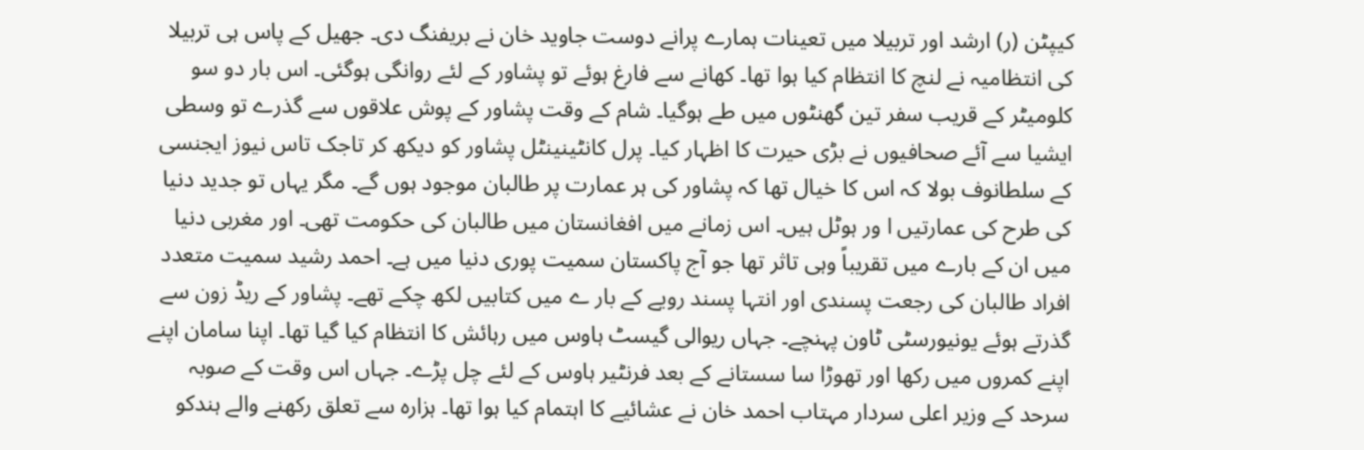کیپٹن (ر) ارشد اور تربیلا میں تعینات ہمارے پرانے دوست جاوید خان نے بریفنگ دی۔ جھیل کے پاس ہی تربیلا کی انتظامیہ نے لنچ کا انتظام کیا ہوا تھا۔ کھانے سے فارغ ہوئے تو پشاور کے لئے روانگی ہوگئی۔ اس بار دو سو کلومیٹر کے قریب سفر تین گھنٹوں میں طے ہوگیا۔ شام کے وقت پشاور کے پوش علاقوں سے گذرے تو وسطی ایشیا سے آئے صحافیوں نے بڑی حیرت کا اظہار کیا۔ پرل کانٹینینٹل پشاور کو دیکھ کر تاجک تاس نیوز ایجنسی کے سلطانوف بولا کہ اس کا خیال تھا کہ پشاور کی ہر عمارت پر طالبان موجود ہوں گے۔ مگر یہاں تو جدید دنیا کی طرح کی عمارتیں ا ور ہوٹل ہیں۔ اس زمانے میں افغانستان میں طالبان کی حکومت تھی۔ اور مغربی دنیا میں ان کے بارے میں تقریباً وہی تاثر تھا جو آج پاکستان سمیت پوری دنیا میں ہے۔ احمد رشید سمیت متعدد افراد طالبان کی رجعت پسندی اور انتہا پسند رویے کے بار ے میں کتابیں لکھ چکے تھے۔ پشاور کے ریڈ زون سے گذرتے ہوئے یونیورسٹی ٹاون پہنچے۔ جہاں ریوالی گیسٹ ہاوس میں رہائش کا انتظام کیا گیا تھا۔ اپنا سامان اپنے اپنے کمروں میں رکھا اور تھوڑا سا سستانے کے بعد فرنٹیر ہاوس کے لئے چل پڑے۔ جہاں اس وقت کے صوبہ سرحد کے وزیر اعلی سردار مہتاب احمد خان نے عشائیے کا اہتمام کیا ہوا تھا۔ ہزارہ سے تعلق رکھنے والے ہندکو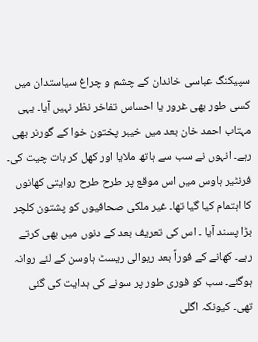سپیکنگ عباسی خاندان کے چشم و چراغ سیاستدان میں کسی طور بھی غرور یا احساس تفاخر نظر نہیں آیا۔ یہی مہتاب احمد خان بعد میں خیبر پختون خوا کے گورنر بھی رہے۔ انہوں نے سب سے ہاتھ ملایا اور کھل کر بات چیت کی۔ فرنٹیر ہاوس میں اس موقع پر طرح طرح روایتی کھانوں کا اہتمام کیا گیا تھا۔ غیر ملکی صحافیوں کو پشتون کلچر بڑا پسند آیا ۔ اس کی تعریف بعد کے دنوں میں بھی کرتے رہے۔ کھانے کے فوراً بعد ریوالی ریسٹ ہاوسن کے لئے روانہ ہوگئے۔ سب کو فوری طور پر سونے کی ہدایت کی گئی تھی۔ کیونکہ اگلی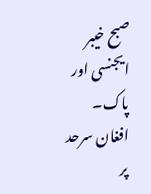صبح خیبر ایجنسی اور پاک۔ افغان سرحد پر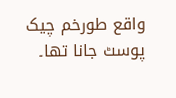واقع طورخم چیک پوسٹ جانا تھا۔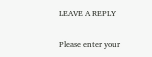LEAVE A REPLY

Please enter your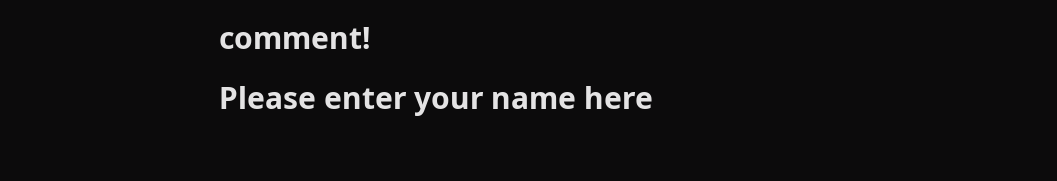comment!
Please enter your name here